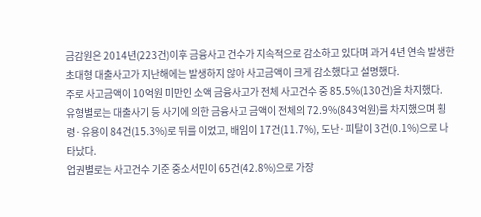금감원은 2014년(223건)이후 금융사고 건수가 지속적으로 감소하고 있다며 과거 4년 연속 발생한 초대형 대출사고가 지난해에는 발생하지 않아 사고금액이 크게 감소했다고 설명했다.
주로 사고금액이 10억원 미만인 소액 금융사고가 전체 사고건수 중 85.5%(130건)을 차지했다.
유형별로는 대출사기 등 사기에 의한 금융사고 금액이 전체의 72.9%(843억원)를 차지했으며 횡령·유용이 84건(15.3%)로 뒤를 이었고, 배임이 17건(11.7%), 도난·피탈이 3건(0.1%)으로 나타났다.
업권별로는 사고건수 기준 중소서민이 65건(42.8%)으로 가장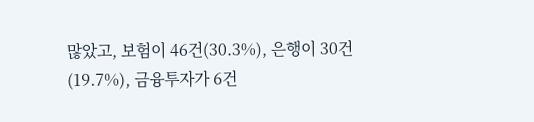많았고, 보험이 46건(30.3%), 은행이 30건(19.7%), 금융투자가 6건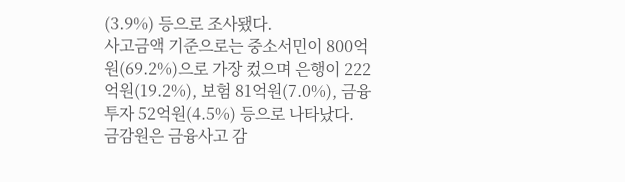(3.9%) 등으로 조사됐다.
사고금액 기준으로는 중소서민이 800억원(69.2%)으로 가장 컸으며 은행이 222억원(19.2%), 보험 81억원(7.0%), 금융투자 52억원(4.5%) 등으로 나타났다.
금감원은 금융사고 감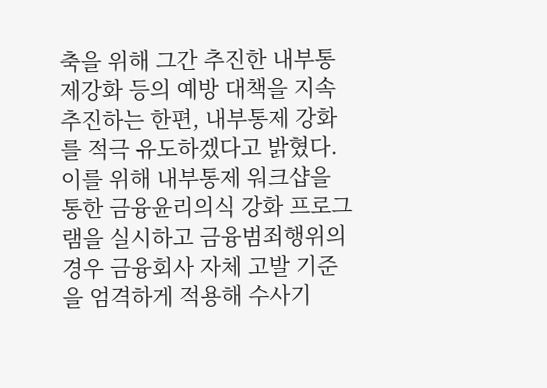축을 위해 그간 추진한 내부통제강화 등의 예방 대책을 지속 추진하는 한편, 내부통제 강화를 적극 유도하겠다고 밝혔다.
이를 위해 내부통제 워크샵을 통한 금융윤리의식 강화 프로그램을 실시하고 금융범죄행위의 경우 금융회사 자체 고발 기준을 엄격하게 적용해 수사기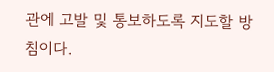관에 고발 및 통보하도록 지도할 방침이다.